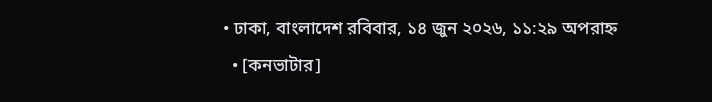• ঢাকা, বাংলাদেশ রবিবার, ১৪ জুন ২০২৬, ১১:২৯ অপরাহ্ন
  • [কনভাটার]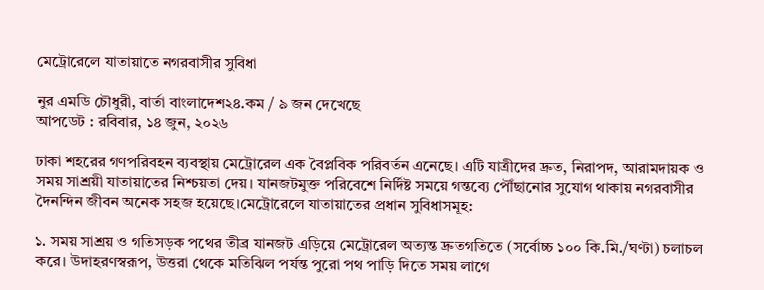মেট্রোরেলে যাতায়াতে নগরবাসীর সুবিধা

নুর এমডি চৌধুরী, বার্তা বাংলাদেশ২৪.কম / ৯ জন দেখেছে
আপডেট : রবিবার, ১৪ জুন, ২০২৬

ঢাকা শহরের গণপরিবহন ব্যবস্থায় মেট্রোরেল এক বৈপ্লবিক পরিবর্তন এনেছে। এটি যাত্রীদের দ্রুত, নিরাপদ, আরামদায়ক ও সময় সাশ্রয়ী যাতায়াতের নিশ্চয়তা দেয়। যানজটমুক্ত পরিবেশে নির্দিষ্ট সময়ে গন্তব্যে পৌঁছানোর সুযোগ থাকায় নগরবাসীর দৈনন্দিন জীবন অনেক সহজ হয়েছে।মেট্রোরেলে যাতায়াতের প্রধান সুবিধাসমূহ:

১. সময় সাশ্রয় ও গতিসড়ক পথের তীব্র যানজট এড়িয়ে মেট্রোরেল অত্যন্ত দ্রুতগতিতে (সর্বোচ্চ ১০০ কি.মি./ঘণ্টা) চলাচল করে। উদাহরণস্বরূপ, উত্তরা থেকে মতিঝিল পর্যন্ত পুরো পথ পাড়ি দিতে সময় লাগে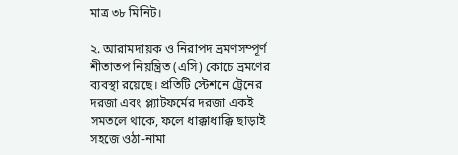মাত্র ৩৮ মিনিট।

২. আরামদায়ক ও নিরাপদ ভ্রমণসম্পূর্ণ শীতাতপ নিয়ন্ত্রিত (এসি) কোচে ভ্রমণের ব্যবস্থা রয়েছে। প্রতিটি স্টেশনে ট্রেনের দরজা এবং প্ল্যাটফর্মের দরজা একই সমতলে থাকে, ফলে ধাক্কাধাক্কি ছাড়াই সহজে ওঠা-নামা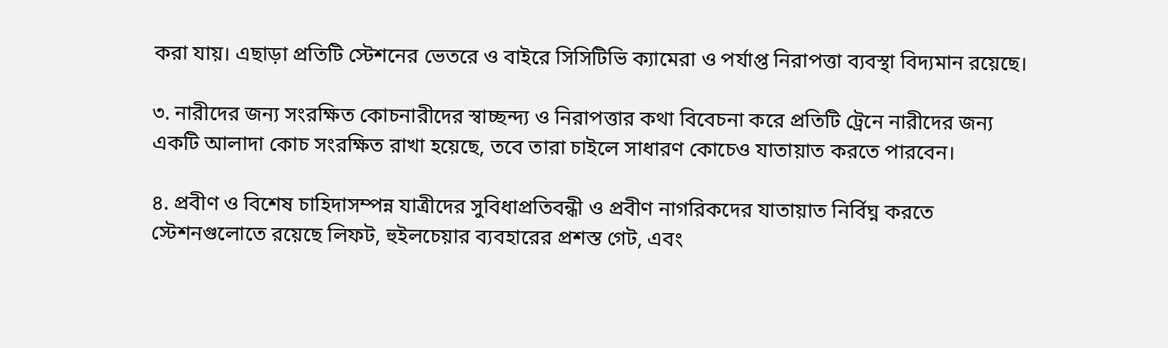করা যায়। এছাড়া প্রতিটি স্টেশনের ভেতরে ও বাইরে সিসিটিভি ক্যামেরা ও পর্যাপ্ত নিরাপত্তা ব্যবস্থা বিদ্যমান রয়েছে।

৩. নারীদের জন্য সংরক্ষিত কোচনারীদের স্বাচ্ছন্দ্য ও নিরাপত্তার কথা বিবেচনা করে প্রতিটি ট্রেনে নারীদের জন্য একটি আলাদা কোচ সংরক্ষিত রাখা হয়েছে, তবে তারা চাইলে সাধারণ কোচেও যাতায়াত করতে পারবেন।

৪. প্রবীণ ও বিশেষ চাহিদাসম্পন্ন যাত্রীদের সুবিধাপ্রতিবন্ধী ও প্রবীণ নাগরিকদের যাতায়াত নির্বিঘ্ন করতে স্টেশনগুলোতে রয়েছে লিফট, হুইলচেয়ার ব্যবহারের প্রশস্ত গেট, এবং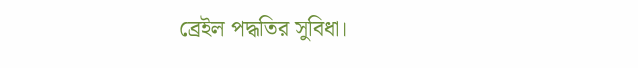ব্রেইল পদ্ধতির সুবিধা।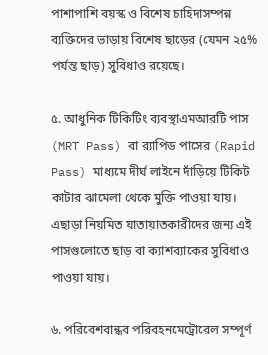পাশাপাশি বয়স্ক ও বিশেষ চাহিদাসম্পন্ন ব্যক্তিদের ভাড়ায় বিশেষ ছাড়ের (যেমন ২৫% পর্যন্ত ছাড়) সুবিধাও রয়েছে।

৫. আধুনিক টিকিটিং ব্যবস্থাএমআরটি পাস (MRT Pass) বা র‍্যাপিড পাসের (Rapid Pass) মাধ্যমে দীর্ঘ লাইনে দাঁড়িয়ে টিকিট কাটার ঝামেলা থেকে মুক্তি পাওয়া যায়। এছাড়া নিয়মিত যাতায়াতকারীদের জন্য এই পাসগুলোতে ছাড় বা ক্যাশব্যাকের সুবিধাও পাওয়া যায়।

৬. পরিবেশবান্ধব পরিবহনমেট্রোরেল সম্পূর্ণ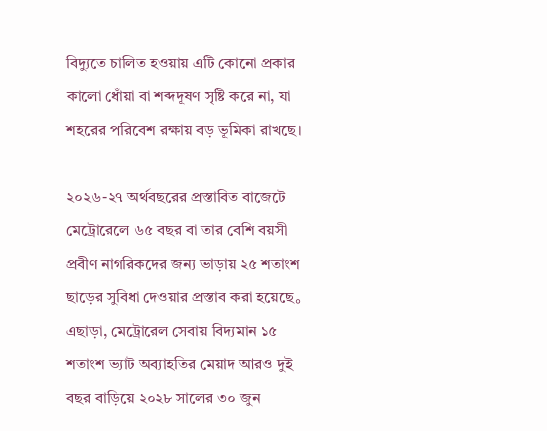বিদ্যুতে চালিত হওয়ায় এটি কোনো প্রকার কালো ধোঁয়া বা শব্দদূষণ সৃষ্টি করে না, যা শহরের পরিবেশ রক্ষায় বড় ভূমিকা রাখছে।

২০২৬-২৭ অর্থবছরের প্রস্তাবিত বাজেটে মেট্রোরেলে ৬৫ বছর বা তার বেশি বয়সী প্রবীণ নাগরিকদের জন্য ভাড়ায় ২৫ শতাংশ ছাড়ের সুবিধা দেওয়ার প্রস্তাব করা হয়েছে。 এছাড়া, মেট্রোরেল সেবায় বিদ্যমান ১৫ শতাংশ ভ্যাট অব্যাহতির মেয়াদ আরও দুই বছর বাড়িয়ে ২০২৮ সালের ৩০ জুন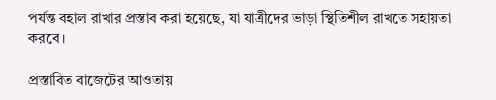পর্যন্ত বহাল রাখার প্রস্তাব করা হয়েছে, যা যাত্রীদের ভাড়া স্থিতিশীল রাখতে সহায়তা করবে।

প্রস্তাবিত বাজেটের আওতায়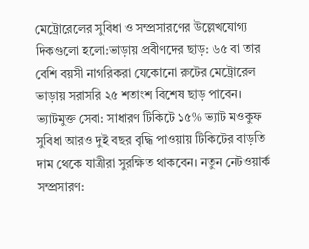মেট্রোরেলের সুবিধা ও সম্প্রসারণের উল্লেখযোগ্য দিকগুলো হলো:ভাড়ায় প্রবীণদের ছাড়: ৬৫ বা তার বেশি বয়সী নাগরিকরা যেকোনো রুটের মেট্রোরেল ভাড়ায় সরাসরি ২৫ শতাংশ বিশেষ ছাড় পাবেন। ভ্যাটমুক্ত সেবা: সাধারণ টিকিটে ১৫% ভ্যাট মওকুফ সুবিধা আরও দুই বছর বৃদ্ধি পাওয়ায় টিকিটের বাড়তি দাম থেকে যাত্রীরা সুরক্ষিত থাকবেন। নতুন নেটওয়ার্ক সম্প্রসারণ: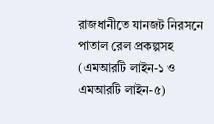রাজধানীতে যানজট নিরসনে পাতাল রেল প্রকল্পসহ (এমআরটি লাইন-১ ও এমআরটি লাইন-৫)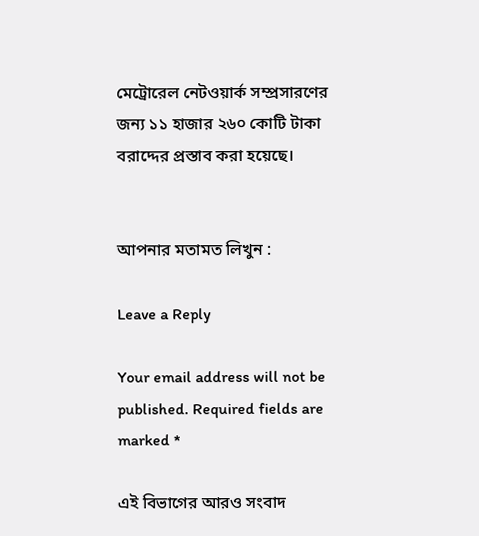মেট্রোরেল নেটওয়ার্ক সম্প্রসারণের জন্য ১১ হাজার ২৬০ কোটি টাকা বরাদ্দের প্রস্তাব করা হয়েছে।


আপনার মতামত লিখুন :

Leave a Reply

Your email address will not be published. Required fields are marked *

এই বিভাগের আরও সংবাদ